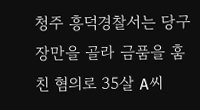청주 흥덕경찰서는 당구장만을 골라 금품을 훔친 혐의로 35살 A씨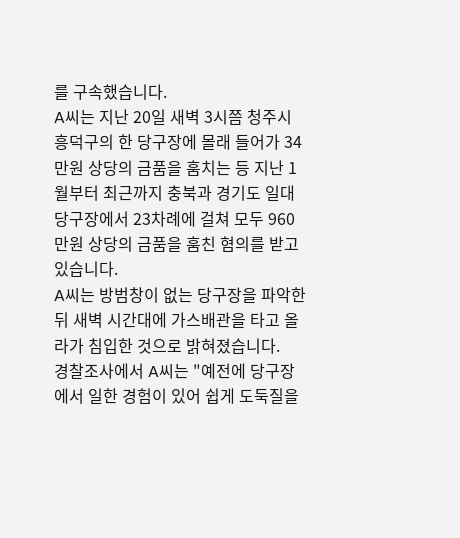를 구속했습니다.
A씨는 지난 20일 새벽 3시쯤 청주시 흥덕구의 한 당구장에 몰래 들어가 34만원 상당의 금품을 훔치는 등 지난 1월부터 최근까지 충북과 경기도 일대 당구장에서 23차례에 걸쳐 모두 960만원 상당의 금품을 훔친 혐의를 받고 있습니다.
A씨는 방범창이 없는 당구장을 파악한 뒤 새벽 시간대에 가스배관을 타고 올라가 침입한 것으로 밝혀졌습니다.
경찰조사에서 A씨는 "예전에 당구장에서 일한 경험이 있어 쉽게 도둑질을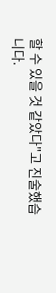할 수 있을 것 같았다"고 진술했습니다.